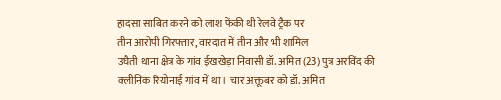हादसा साबित करने को लाश फेंकी थी रेलवे ट्रैक पर
तीन आरोपी गिरफ्तार, वारदात में तीन और भी शामिल
उघैती थाना क्षेत्र के गांव ईखखेड़ा निवासी डॉ. अमित (23) पुत्र अरविंद की क्लीनिक रियोनाई गांव में था। चार अक्तूबर को डॉ. अमित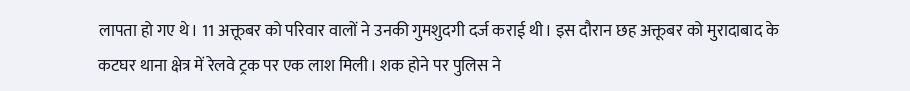लापता हो गए थे। 11 अक्तूबर को परिवार वालों ने उनकी गुमशुदगी दर्ज कराई थी। इस दौरान छह अक्तूबर को मुरादाबाद के कटघर थाना क्षेत्र में रेलवे ट्रक पर एक लाश मिली। शक होने पर पुलिस ने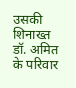उसकी शिनाख्त डॉ. अमित के परिवार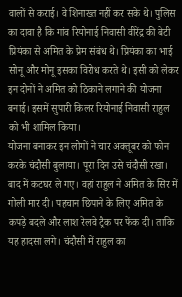वालों से कराई। वे शिनाख्त नहीं कर सके थे। पुलिस का दावा है कि गांव रियोनाई निवासी वीरेंद्र की बेटी प्रियंका से अमित के प्रेम संबंध थे। प्रियंका का भाई सोनू और मोनू इसका विरोध करते थे। इसी को लेकर इन दोनों ने अमित को ठिकाने लगाने की योजना बनाई। इसमें सुपारी किलर रियोनाई निवासी राहुल को भी शामिल किया।
योजना बनाकर इन लोगों ने चार अक्तूबर को फोन करके चंदौसी बुलाया। पूरा दिन उसे चंदौसी रखा। बाद में कटघर ले गए। वहां राहुल ने अमित के सिर में गोली मार दी। पहचान छिपाने के लिए अमित के कपड़े बदले और लाश रेलवे ट्रैक पर फेंक दी। ताकि यह हादसा लगे। चंदौसी में राहुल का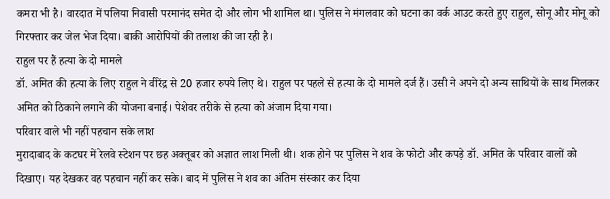कमरा भी है। वारदात में पलिया निवासी परमानंद समेत दो और लोग भी शामिल था। पुलिस ने मंगलवार को घटना का वर्क आउट करते हुए राहुल, सोनू और मोनू को गिरफ्तार कर जेल भेज दिया। बाकी आरोपियों की तलाश की जा रही है।
राहुल पर हैं हत्या के दो मामले
डॉ. अमित की हत्या के लिए राहुल ने वीरेंद्र से 20 हजार रुपये लिए थे। राहुल पर पहले से हत्या के दो मामले दर्ज हैं। उसी ने अपने दो अन्य साथियों के साथ मिलकर अमित को ठिकाने लगाने की योजना बनाई। पेशेवर तरीके से हत्या को अंजाम दिया गया।
परिवार वाले भी नहीं पहचान सके लाश
मुरादाबाद के कटघर में रेलवे स्टेशन पर छह अक्तूबर को अज्ञात लाश मिली थी। शक होने पर पुलिस ने शव के फोटो और कपड़े डॉ. अमित के परिवार वालों को दिखाए। यह देखकर वह पहचान नहीं कर सके। बाद में पुलिस ने शव का अंतिम संस्कार कर दिया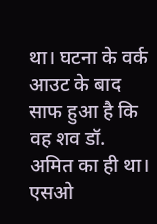था। घटना के वर्क आउट के बाद साफ हुआ है कि वह शव डॉ. अमित का ही था। एसओ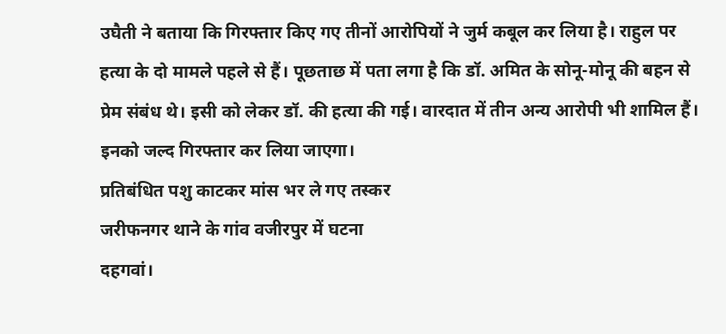उघैती ने बताया कि गिरफ्तार किए गए तीनों आरोपियों ने जुर्म कबूल कर लिया है। राहुल पर हत्या के दो मामले पहले से हैं। पूछताछ में पता लगा है कि डॉ. अमित के सोनू-मोनू की बहन से प्रेम संबंध थे। इसी को लेकर डॉ. की हत्या की गई। वारदात में तीन अन्य आरोपी भी शामिल हैं। इनको जल्द गिरफ्तार कर लिया जाएगा।
प्रतिबंधित पशु काटकर मांस भर ले गए तस्कर
जरीफनगर थाने के गांव वजीरपुर में घटना
दहगवां।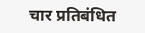चार प्रतिबंधित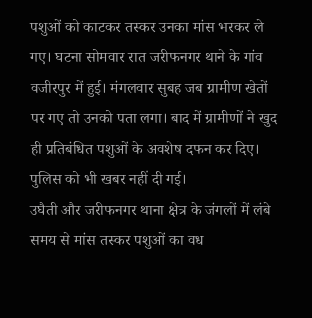पशुओं को काटकर तस्कर उनका मांस भरकर ले गए। घटना सोमवार रात जरीफनगर थाने के गांव वजीरपुर में हुई। मंगलवार सुबह जब ग्रामीण खेतों पर गए तो उनको पता लगा। बाद में ग्रामीणों ने खुद ही प्रतिबंधित पशुओं के अवशेष दफन कर दिए। पुलिस को भी खबर नहीं दी गई।
उघैती और जरीफनगर थाना क्षेत्र के जंगलों में लंबे समय से मांस तस्कर पशुओं का वध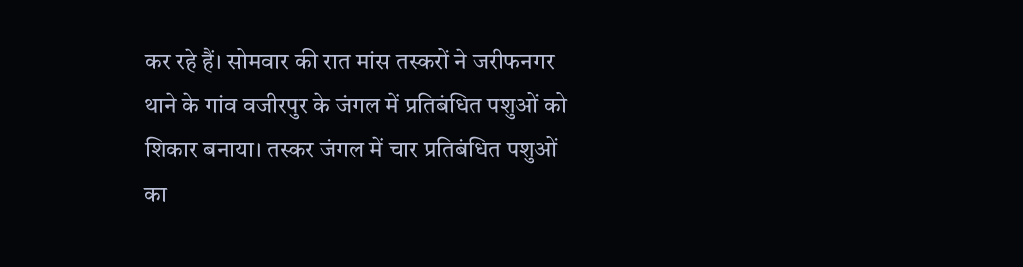कर रहे हैं। सोमवार की रात मांस तस्करों ने जरीफनगर थाने के गांव वजीरपुर के जंगल में प्रतिबंधित पशुओं को शिकार बनाया। तस्कर जंगल में चार प्रतिबंधित पशुओं का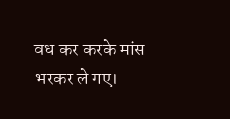वध कर करके मांस भरकर ले गए।